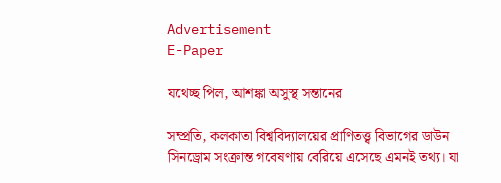Advertisement
E-Paper

যথেচ্ছ পিল, আশঙ্কা অসুস্থ সন্তানের

সম্প্রতি, কলকাতা বিশ্ববিদ্যালয়ের প্রাণিতত্ত্ব বিভাগের ডাউন সিনড্রোম সংক্রান্ত গবেষণায় বেরিয়ে এসেছে এমনই তথ্য। যা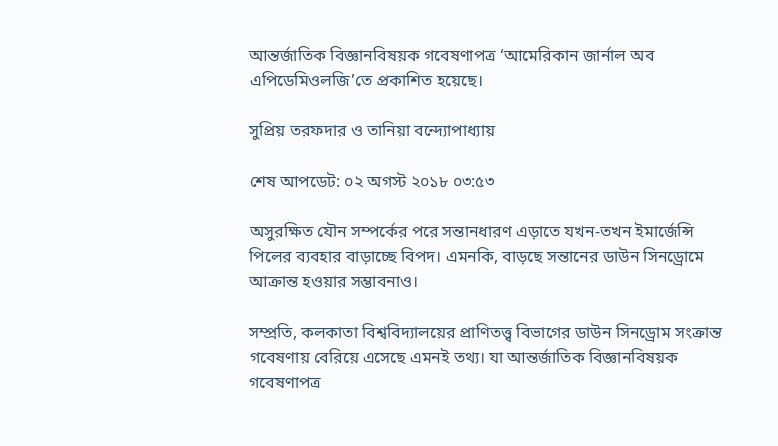আন্তর্জাতিক বিজ্ঞানবিষয়ক গবেষণাপত্র ‘আমেরিকান জার্নাল অব এপিডেমিওলজি’তে প্রকাশিত হয়েছে।

সুপ্রিয় তরফদার ও তানিয়া বন্দ্যোপাধ্যায়

শেষ আপডেট: ০২ অগস্ট ২০১৮ ০৩:৫৩

অসুরক্ষিত যৌন সম্পর্কের পরে সন্তানধারণ এড়াতে যখন-তখন ইমার্জেন্সি পিলের ব্যবহার বাড়াচ্ছে বিপদ। এমনকি, বাড়ছে সন্তানের ডাউন সিনড্রোমে আক্রান্ত হওয়ার সম্ভাবনাও।

সম্প্রতি, কলকাতা বিশ্ববিদ্যালয়ের প্রাণিতত্ত্ব বিভাগের ডাউন সিনড্রোম সংক্রান্ত গবেষণায় বেরিয়ে এসেছে এমনই তথ্য। যা আন্তর্জাতিক বিজ্ঞানবিষয়ক গবেষণাপত্র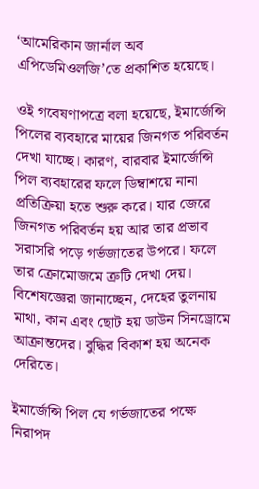‘আমেরিকান জার্নাল অব এপিডেমিওলজি’তে প্রকাশিত হয়েছে।

ওই গবেষণাপত্রে বলা হয়েছে, ইমার্জেন্সি পিলের ব্যবহারে মায়ের জিনগত পরিবর্তন দেখা যাচ্ছে। কারণ, বারবার ইমার্জেন্সি পিল ব্যবহারের ফলে ডিম্বাশয়ে নানা প্রতিক্রিয়া হতে শুরু করে। যার জেরে জিনগত পরিবর্তন হয় আর তার প্রভাব সরাসরি পড়ে গর্ভজাতের উপরে। ফলে তার ক্রোমোজমে ত্রুটি দেখা দেয়। বিশেষজ্ঞেরা জানাচ্ছেন, দেহের তুলনায় মাথা, কান এবং ছোট হয় ডাউন সিনড্রোমে আক্রান্তদের। বুদ্ধির বিকাশ হয় অনেক দেরিতে।

ইমার্জেন্সি পিল যে গর্ভজাতের পক্ষে নিরাপদ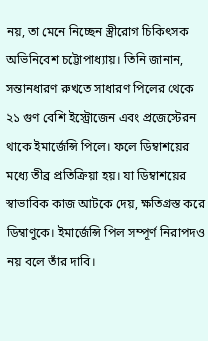নয়, তা মেনে নিচ্ছেন স্ত্রীরোগ চিকিৎসক অভিনিবেশ চট্টোপাধ্যায়। তিনি জানান, সন্তানধারণ রুখতে সাধারণ পিলের থেকে ২১ গুণ বেশি ইস্ট্রোজেন এবং প্রজেস্টেরন থাকে ইমার্জেন্সি পিলে। ফলে ডিম্বাশয়ের মধ্যে তীব্র প্রতিক্রিয়া হয়। যা ডিম্বাশয়ের স্বাভাবিক কাজ আটকে দেয়, ক্ষতিগ্রস্ত করে ডিম্বাণুকে। ইমার্জেন্সি পিল সম্পূর্ণ নিরাপদও নয় বলে তাঁর দাবি।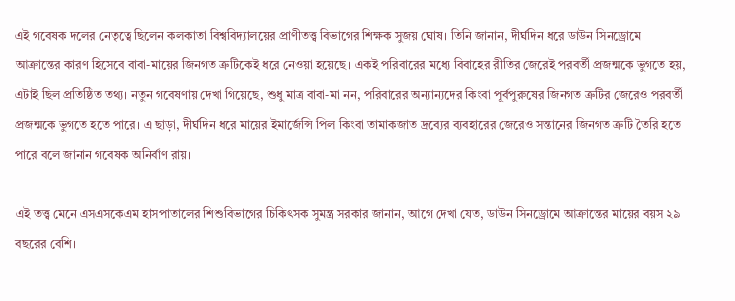এই গবেষক দলের নেতৃত্বে ছিলেন কলকাতা বিশ্ববিদ্যালয়ের প্রাণীতত্ত্ব বিভাগের শিক্ষক সুজয় ঘোষ। তিনি জানান, দীর্ঘদিন ধরে ডাউন সিনড্রোমে আক্রান্তের কারণ হিসেবে বাবা-মায়ের জিনগত ত্রুটিকেই ধরে নেওয়া হয়েছে। একই পরিবারের মধ্যে বিবাহের রীতির জেরেই পরবর্তী প্রজন্মকে ভুগতে হয়, এটাই ছিল প্রতিষ্ঠিত তথ্য। নতুন গবেষণায় দেখা গিয়েছে, শুধু মাত্র বাবা-মা নন, পরিবারের অন্যান্যদের কিংবা পূর্বপুরুষের জিনগত ত্রুটির জেরেও পরবর্তী প্রজন্মকে ভুগতে হতে পারে। এ ছাড়া, দীর্ঘদিন ধরে মায়ের ইমার্জেন্সি পিল কিংবা তামাকজাত দ্রব্যের ব্যবহারের জেরেও সন্তানের জিনগত ত্রুটি তৈরি হতে পারে বলে জানান গবেষক অনির্বাণ রায়।

এই তত্ত্ব মেনে এসএসকেএম হাসপাতালের শিশুবিভাগের চিকিৎসক সুমন্ত্র সরকার জানান, আগে দেখা যেত, ডাউন সিনড্রোমে আক্রান্তের মায়ের বয়স ২৯ বছরের বেশি।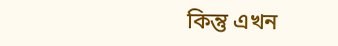কিন্তু এখন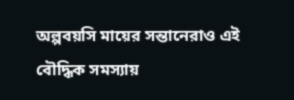অল্পবয়সি মায়ের সন্তানেরাও এই বৌদ্ধিক সমস্যায়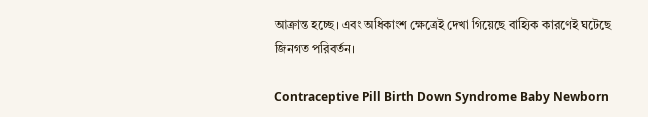আক্রান্ত হচ্ছে। এবং অধিকাংশ ক্ষেত্রেই দেখা গিয়েছে বাহ্যিক কারণেই ঘটেছে জিনগত পরিবর্তন।

Contraceptive Pill Birth Down Syndrome Baby Newborn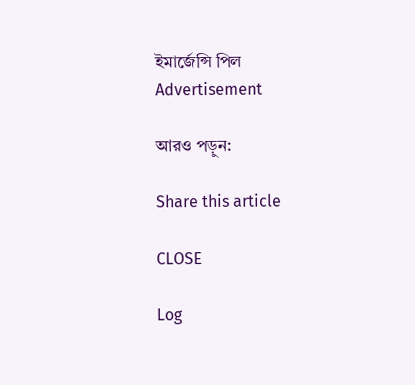ইমার্জেন্সি পিল
Advertisement

আরও পড়ুন:

Share this article

CLOSE

Log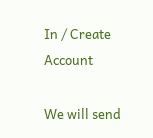In / Create Account

We will send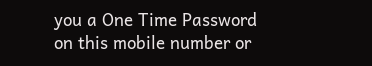you a One Time Password on this mobile number or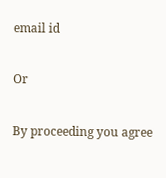email id

Or

By proceeding you agree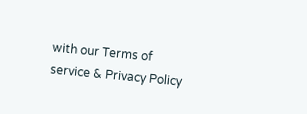with our Terms of service & Privacy Policy